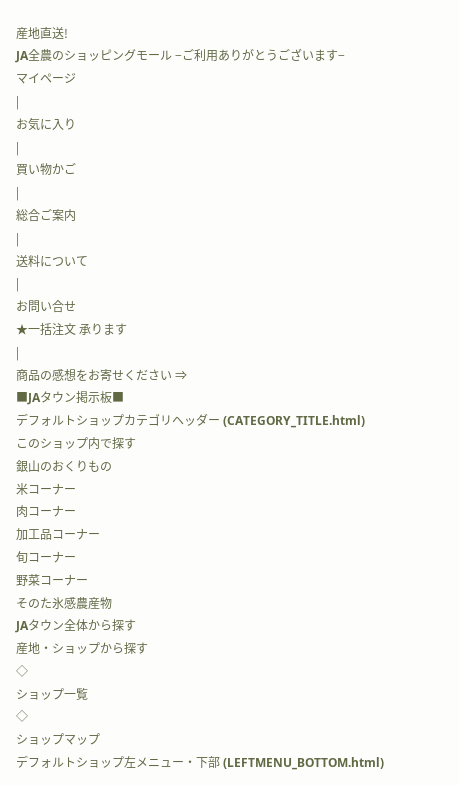産地直送!
JA全農のショッピングモール −ご利用ありがとうございます−
マイページ
|
お気に入り
|
買い物かご
|
総合ご案内
|
送料について
|
お問い合せ
★一括注文 承ります
|
商品の感想をお寄せください ⇒
■JAタウン掲示板■
デフォルトショップカテゴリヘッダー (CATEGORY_TITLE.html)
このショップ内で探す
銀山のおくりもの
米コーナー
肉コーナー
加工品コーナー
旬コーナー
野菜コーナー
そのた氷感農産物
JAタウン全体から探す
産地・ショップから探す
◇
ショップ一覧
◇
ショップマップ
デフォルトショップ左メニュー・下部 (LEFTMENU_BOTTOM.html)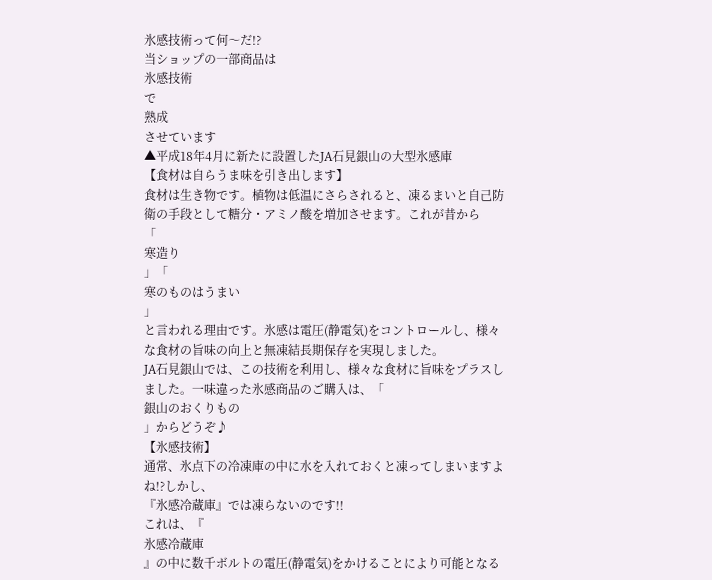氷感技術って何〜だ!?
当ショップの一部商品は
氷感技術
で
熟成
させています
▲平成18年4月に新たに設置したJA石見銀山の大型氷感庫
【食材は自らうま味を引き出します】
食材は生き物です。植物は低温にさらされると、凍るまいと自己防衛の手段として糖分・アミノ酸を増加させます。これが昔から
「
寒造り
」「
寒のものはうまい
」
と言われる理由です。氷感は電圧(静電気)をコントロールし、様々な食材の旨味の向上と無凍結長期保存を実現しました。
JA石見銀山では、この技術を利用し、様々な食材に旨味をプラスしました。一味違った氷感商品のご購入は、「
銀山のおくりもの
」からどうぞ♪
【氷感技術】
通常、氷点下の冷凍庫の中に水を入れておくと凍ってしまいますよね!?しかし、
『氷感冷蔵庫』では凍らないのです!!
これは、『
氷感冷蔵庫
』の中に数千ボルトの電圧(静電気)をかけることにより可能となる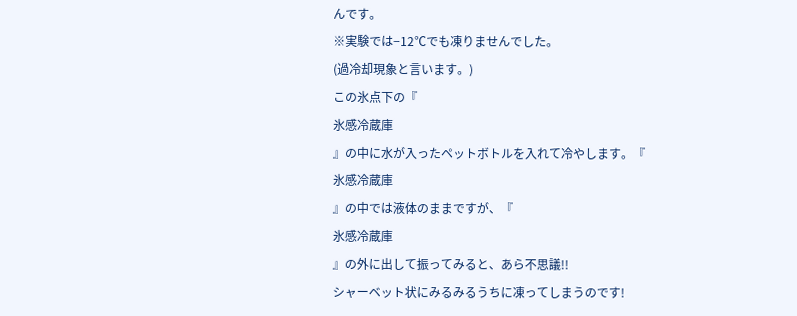んです。
※実験では−12℃でも凍りませんでした。
(過冷却現象と言います。)
この氷点下の『
氷感冷蔵庫
』の中に水が入ったペットボトルを入れて冷やします。『
氷感冷蔵庫
』の中では液体のままですが、『
氷感冷蔵庫
』の外に出して振ってみると、あら不思議!!
シャーベット状にみるみるうちに凍ってしまうのです!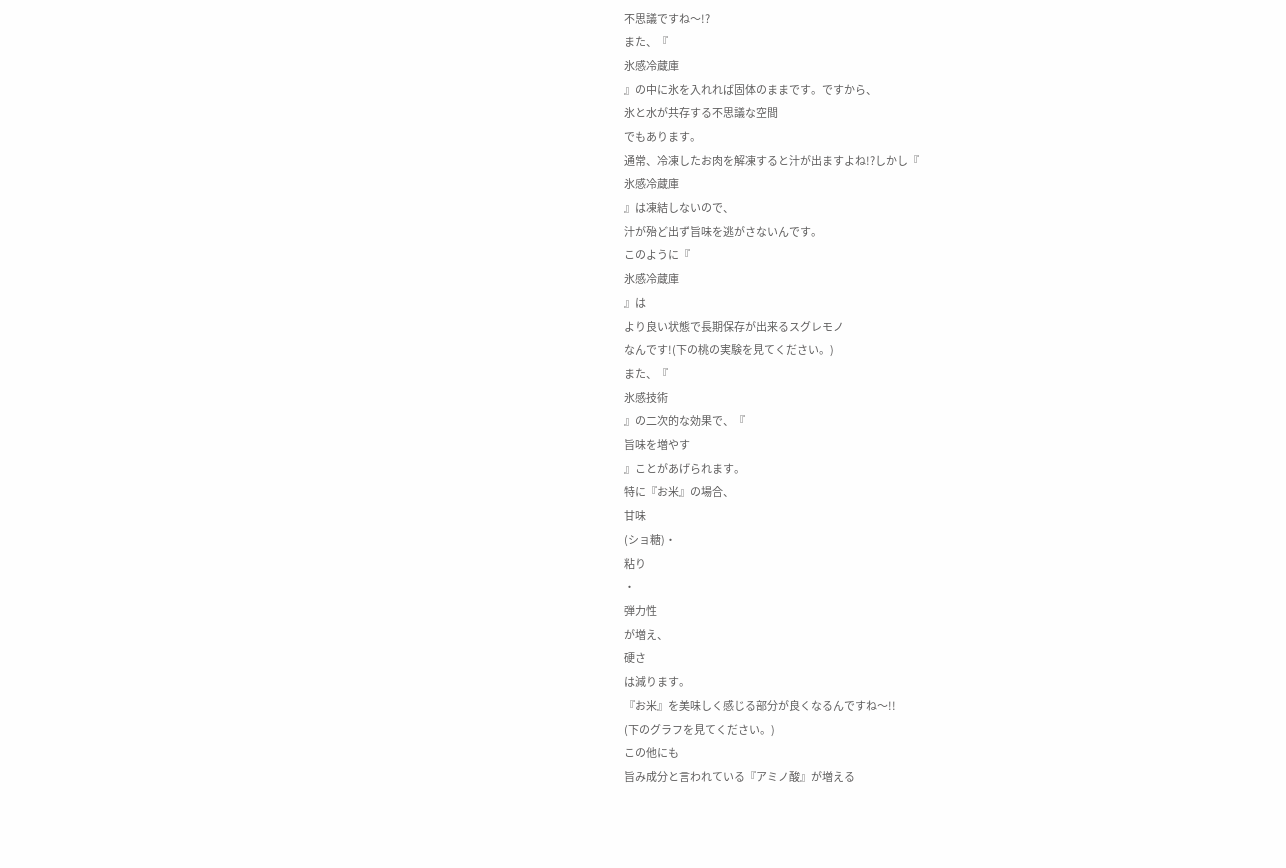不思議ですね〜!?
また、『
氷感冷蔵庫
』の中に氷を入れれば固体のままです。ですから、
氷と水が共存する不思議な空間
でもあります。
通常、冷凍したお肉を解凍すると汁が出ますよね!?しかし『
氷感冷蔵庫
』は凍結しないので、
汁が殆ど出ず旨味を逃がさないんです。
このように『
氷感冷蔵庫
』は
より良い状態で長期保存が出来るスグレモノ
なんです!(下の桃の実験を見てください。)
また、『
氷感技術
』の二次的な効果で、『
旨味を増やす
』ことがあげられます。
特に『お米』の場合、
甘味
(ショ糖)・
粘り
・
弾力性
が増え、
硬さ
は減ります。
『お米』を美味しく感じる部分が良くなるんですね〜!!
(下のグラフを見てください。)
この他にも
旨み成分と言われている『アミノ酸』が増える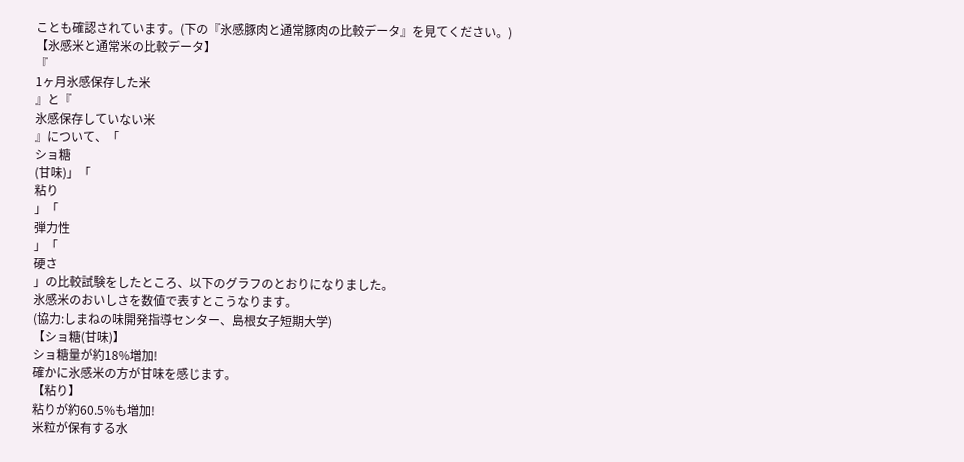ことも確認されています。(下の『氷感豚肉と通常豚肉の比較データ』を見てください。)
【氷感米と通常米の比較データ】
『
1ヶ月氷感保存した米
』と『
氷感保存していない米
』について、「
ショ糖
(甘味)」「
粘り
」「
弾力性
」「
硬さ
」の比較試験をしたところ、以下のグラフのとおりになりました。
氷感米のおいしさを数値で表すとこうなります。
(協力:しまねの味開発指導センター、島根女子短期大学)
【ショ糖(甘味)】
ショ糖量が約18%増加!
確かに氷感米の方が甘味を感じます。
【粘り】
粘りが約60.5%も増加!
米粒が保有する水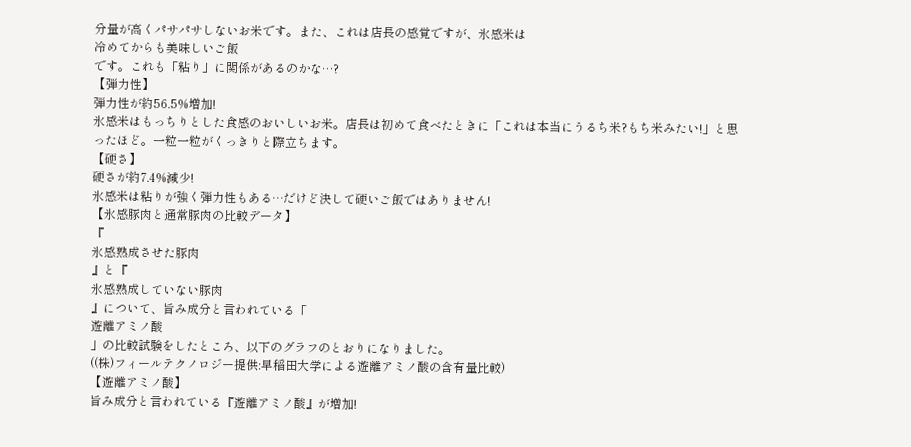分量が高くパサパサしないお米です。また、これは店長の感覚ですが、氷感米は
冷めてからも美味しいご飯
です。これも「粘り」に関係があるのかな…?
【弾力性】
弾力性が約56.5%増加!
氷感米はもっちりとした食感のおいしいお米。店長は初めて食べたときに「これは本当にうるち米?もち米みたい!」と思ったほど。一粒一粒がくっきりと際立ちます。
【硬さ】
硬さが約7.4%減少!
氷感米は粘りが強く弾力性もある…だけど決して硬いご飯ではありません!
【氷感豚肉と通常豚肉の比較データ】
『
氷感熟成させた豚肉
』と『
氷感熟成していない豚肉
』について、旨み成分と言われている「
遊離アミノ酸
」の比較試験をしたところ、以下のグラフのとおりになりました。
((株)フィールテクノロジー提供:早稲田大学による遊離アミノ酸の含有量比較)
【遊離アミノ酸】
旨み成分と言われている『遊離アミノ酸』が増加!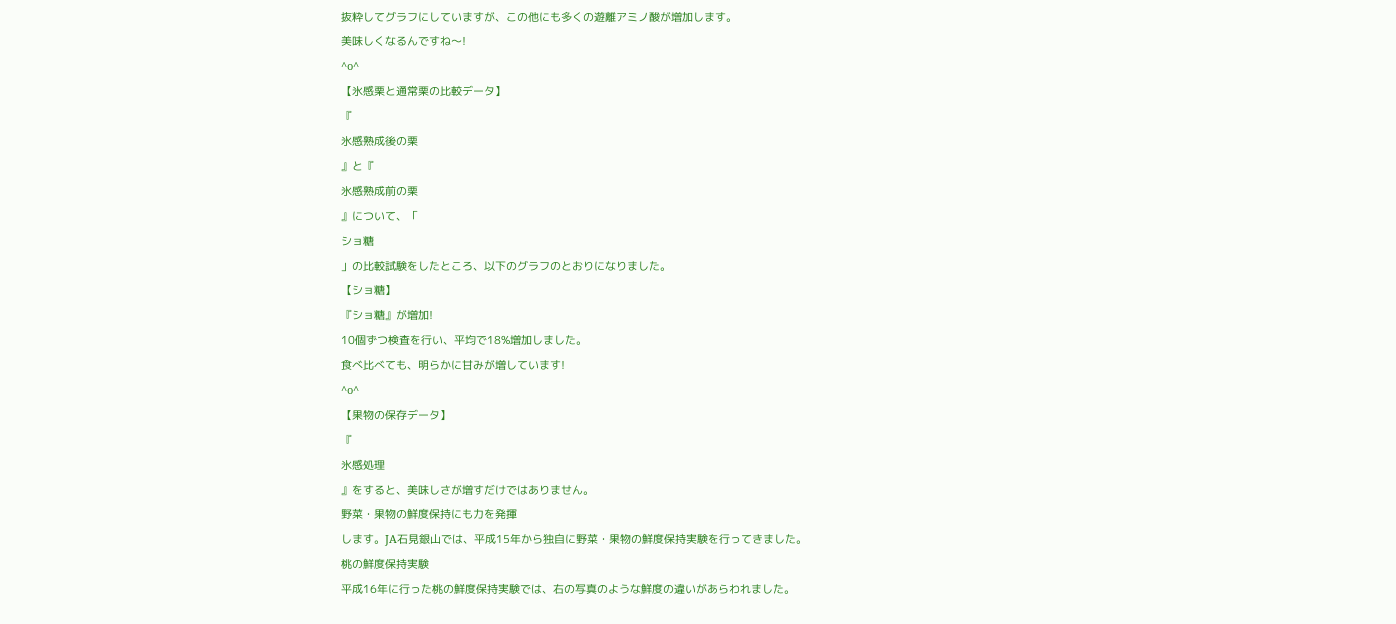抜粋してグラフにしていますが、この他にも多くの遊離アミノ酸が増加します。
美味しくなるんですね〜!
^o^
【氷感栗と通常栗の比較データ】
『
氷感熟成後の栗
』と『
氷感熟成前の栗
』について、「
ショ糖
」の比較試験をしたところ、以下のグラフのとおりになりました。
【ショ糖】
『ショ糖』が増加!
10個ずつ検査を行い、平均で18%増加しました。
食べ比べても、明らかに甘みが増しています!
^o^
【果物の保存データ】
『
氷感処理
』をすると、美味しさが増すだけではありません。
野菜・果物の鮮度保持にも力を発揮
します。JA石見銀山では、平成15年から独自に野菜・果物の鮮度保持実験を行ってきました。
桃の鮮度保持実験
平成16年に行った桃の鮮度保持実験では、右の写真のような鮮度の違いがあらわれました。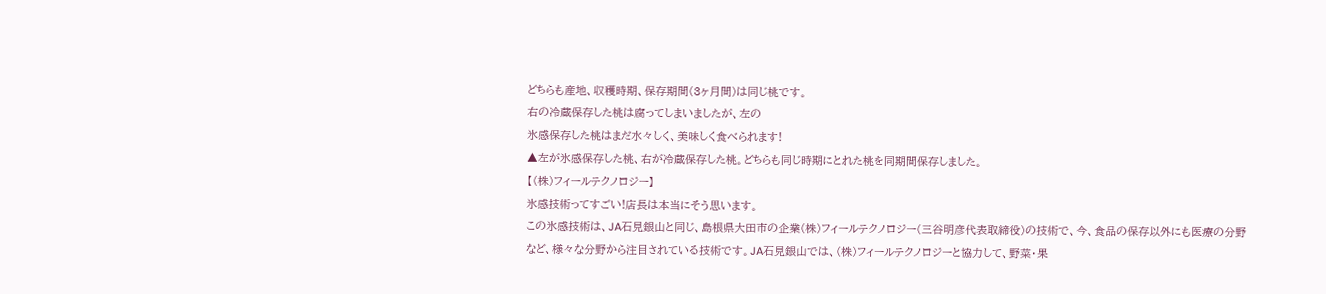どちらも産地、収穫時期、保存期間(3ヶ月間)は同じ桃です。
右の冷蔵保存した桃は腐ってしまいましたが、左の
氷感保存した桃はまだ水々しく、美味しく食べられます!
▲左が氷感保存した桃、右が冷蔵保存した桃。どちらも同じ時期にとれた桃を同期間保存しました。
【(株)フィールテクノロジー】
氷感技術ってすごい!店長は本当にそう思います。
この氷感技術は、JA石見銀山と同じ、島根県大田市の企業(株)フィールテクノロジー(三谷明彦代表取締役)の技術で、今、食品の保存以外にも医療の分野など、様々な分野から注目されている技術です。JA石見銀山では、(株)フィールテクノロジーと協力して、野菜・果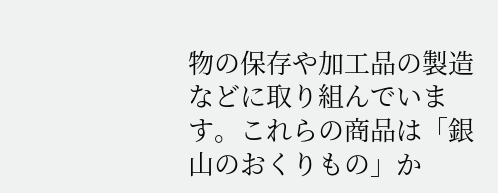物の保存や加工品の製造などに取り組んでいます。これらの商品は「銀山のおくりもの」か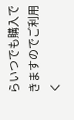らいつでも購入できますのでご利用く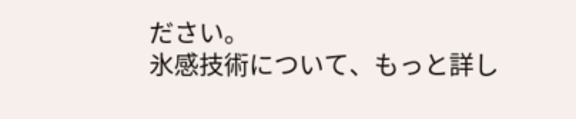ださい。
氷感技術について、もっと詳し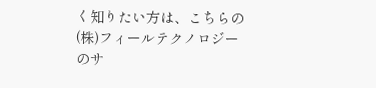く知りたい方は、こちらの
(株)フィールテクノロジー
のサ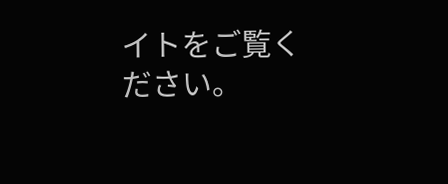イトをご覧ください。